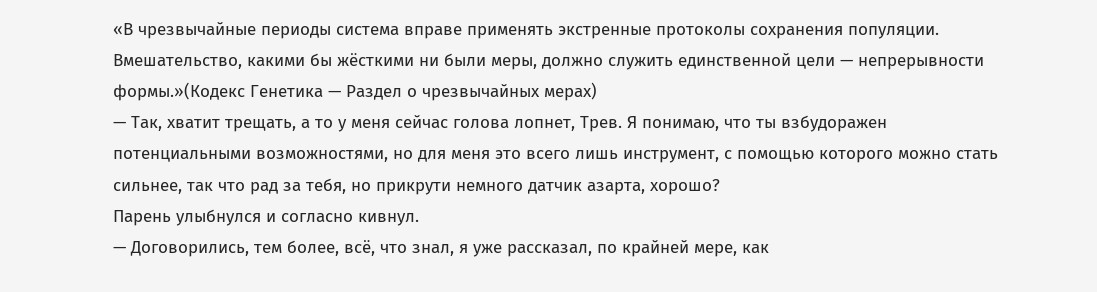«В чрезвычайные периоды система вправе применять экстренные протоколы сохранения популяции. Вмешательство, какими бы жёсткими ни были меры, должно служить единственной цели — непрерывности формы.»(Кодекс Генетика — Раздел о чрезвычайных мерах)
— Так, хватит трещать, а то у меня сейчас голова лопнет, Трев. Я понимаю, что ты взбудоражен потенциальными возможностями, но для меня это всего лишь инструмент, с помощью которого можно стать сильнее, так что рад за тебя, но прикрути немного датчик азарта, хорошо?
Парень улыбнулся и согласно кивнул.
— Договорились, тем более, всё, что знал, я уже рассказал, по крайней мере, как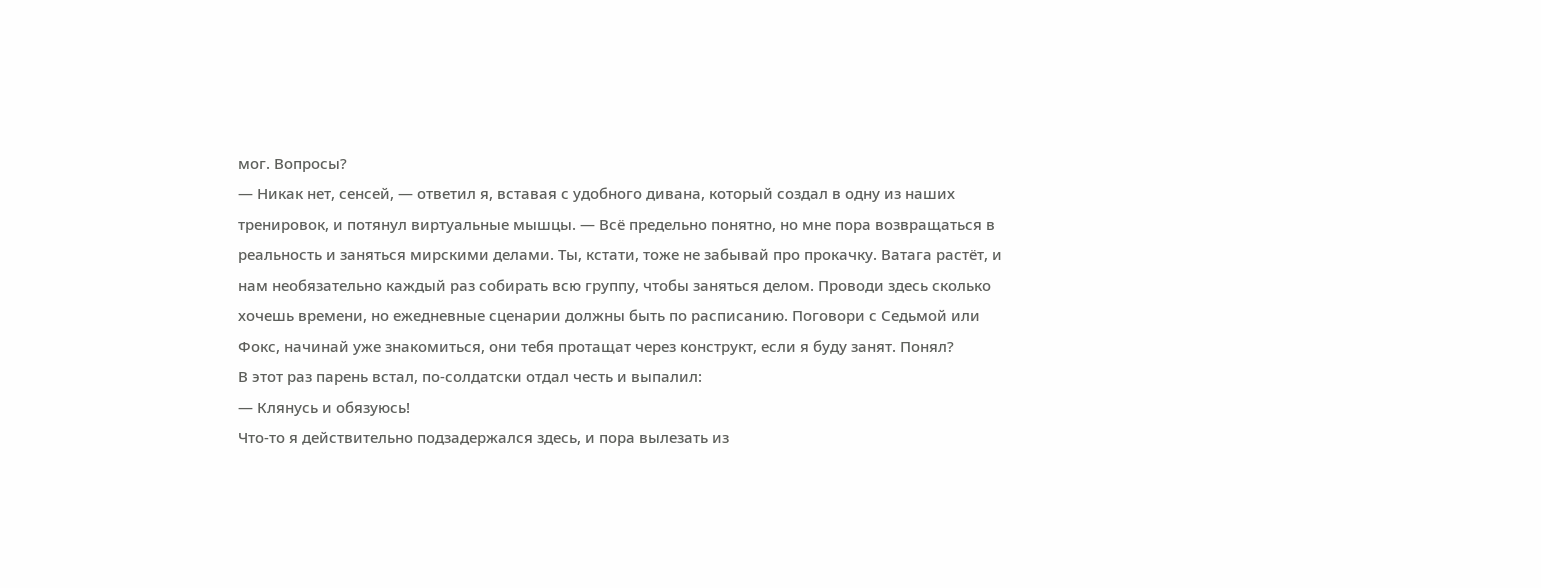мог. Вопросы?
— Никак нет, сенсей, — ответил я, вставая с удобного дивана, который создал в одну из наших тренировок, и потянул виртуальные мышцы. — Всё предельно понятно, но мне пора возвращаться в реальность и заняться мирскими делами. Ты, кстати, тоже не забывай про прокачку. Ватага растёт, и нам необязательно каждый раз собирать всю группу, чтобы заняться делом. Проводи здесь сколько хочешь времени, но ежедневные сценарии должны быть по расписанию. Поговори с Седьмой или Фокс, начинай уже знакомиться, они тебя протащат через конструкт, если я буду занят. Понял?
В этот раз парень встал, по-солдатски отдал честь и выпалил:
— Клянусь и обязуюсь!
Что-то я действительно подзадержался здесь, и пора вылезать из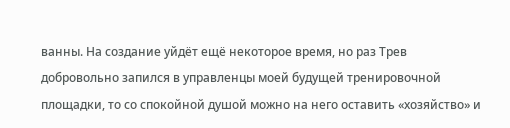ванны. На создание уйдёт ещё некоторое время, но раз Трев добровольно запился в управленцы моей будущей тренировочной площадки, то со спокойной душой можно на него оставить «хозяйство» и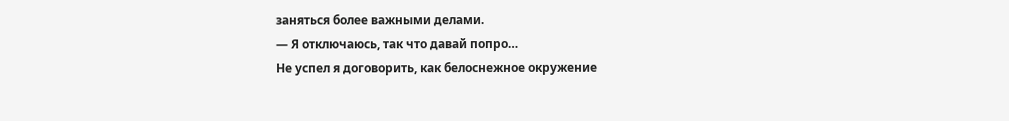заняться более важными делами.
— Я отключаюсь, так что давай попро…
Не успел я договорить, как белоснежное окружение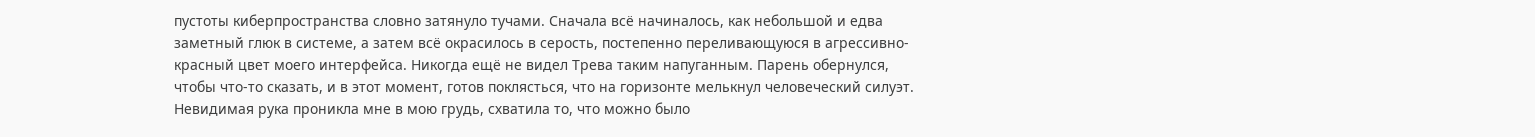пустоты киберпространства словно затянуло тучами. Сначала всё начиналось, как небольшой и едва заметный глюк в системе, а затем всё окрасилось в серость, постепенно переливающуюся в агрессивно-красный цвет моего интерфейса. Никогда ещё не видел Трева таким напуганным. Парень обернулся, чтобы что-то сказать, и в этот момент, готов поклясться, что на горизонте мелькнул человеческий силуэт.
Невидимая рука проникла мне в мою грудь, схватила то, что можно было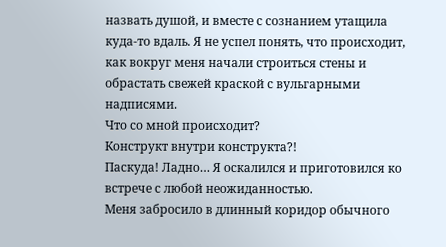назвать душой, и вместе с сознанием утащила куда-то вдаль. Я не успел понять, что происходит, как вокруг меня начали строиться стены и обрастать свежей краской с вульгарными надписями.
Что со мной происходит?
Конструкт внутри конструкта?!
Паскуда! Ладно… Я оскалился и приготовился ко встрече с любой неожиданностью.
Меня забросило в длинный коридор обычного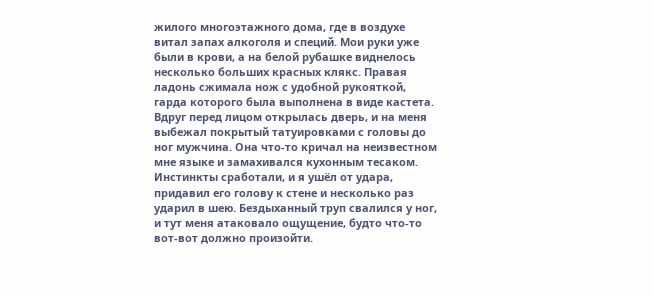жилого многоэтажного дома, где в воздухе витал запах алкоголя и специй. Мои руки уже были в крови, а на белой рубашке виднелось несколько больших красных клякс. Правая ладонь сжимала нож с удобной рукояткой, гарда которого была выполнена в виде кастета.
Вдруг перед лицом открылась дверь, и на меня выбежал покрытый татуировками с головы до ног мужчина. Она что-то кричал на неизвестном мне языке и замахивался кухонным тесаком. Инстинкты сработали, и я ушёл от удара, придавил его голову к стене и несколько раз ударил в шею. Бездыханный труп свалился у ног, и тут меня атаковало ощущение, будто что-то вот-вот должно произойти.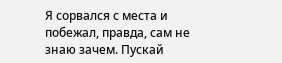Я сорвался с места и побежал, правда, сам не знаю зачем. Пускай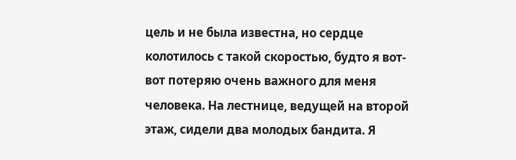цель и не была известна, но сердце колотилось с такой скоростью, будто я вот-вот потеряю очень важного для меня человека. На лестнице, ведущей на второй этаж, сидели два молодых бандита. Я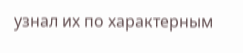узнал их по характерным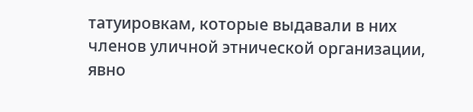татуировкам, которые выдавали в них членов уличной этнической организации, явно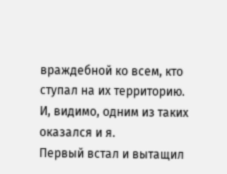враждебной ко всем, кто ступал на их территорию. И, видимо, одним из таких оказался и я.
Первый встал и вытащил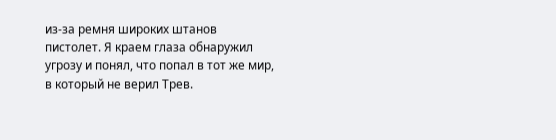из-за ремня широких штанов пистолет. Я краем глаза обнаружил угрозу и понял, что попал в тот же мир, в который не верил Трев.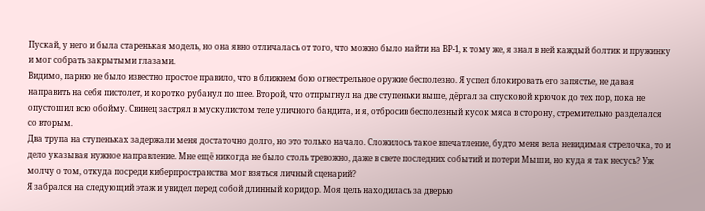Пускай, у него и была старенькая модель, но она явно отличалась от того, что можно было найти на ВР-1, к тому же, я знал в ней каждый болтик и пружинку и мог собрать закрытыми глазами.
Видимо, парню не было известно простое правило, что в ближнем бою огнестрельное оружие бесполезно. Я успел блокировать его запястье, не давая направить на себя пистолет, и коротко рубанул по шее. Второй, что отпрыгнул на две ступеньки выше, дёргал за спусковой крючок до тех пор, пока не опустошил всю обойму. Свинец застрял в мускулистом теле уличного бандита, и я, отбросив бесполезный кусок мяса в сторону, стремительно разделался со вторым.
Два трупа на ступеньках задержали меня достаточно долго, но это только начало. Сложилось такое впечатление, будто меня вела невидимая стрелочка, то и дело указывая нужное направление. Мне ещё никогда не было столь тревожно, даже в свете последних событий и потери Мыши, но куда я так несусь? Уж молчу о том, откуда посреди киберпространства мог взяться личный сценарий?
Я забрался на следующий этаж и увидел перед собой длинный коридор. Моя цель находилась за дверью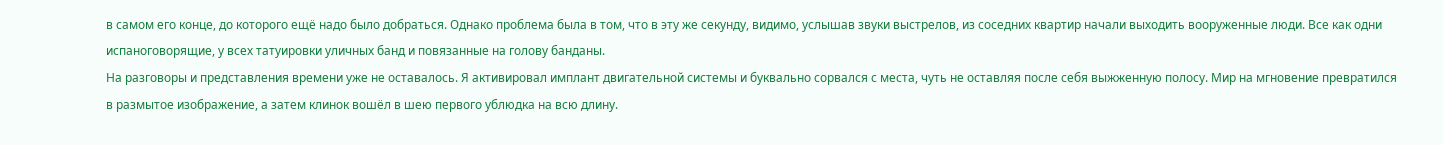в самом его конце, до которого ещё надо было добраться. Однако проблема была в том, что в эту же секунду, видимо, услышав звуки выстрелов, из соседних квартир начали выходить вооруженные люди. Все как одни испаноговорящие, у всех татуировки уличных банд и повязанные на голову банданы.
На разговоры и представления времени уже не оставалось. Я активировал имплант двигательной системы и буквально сорвался с места, чуть не оставляя после себя выжженную полосу. Мир на мгновение превратился в размытое изображение, а затем клинок вошёл в шею первого ублюдка на всю длину.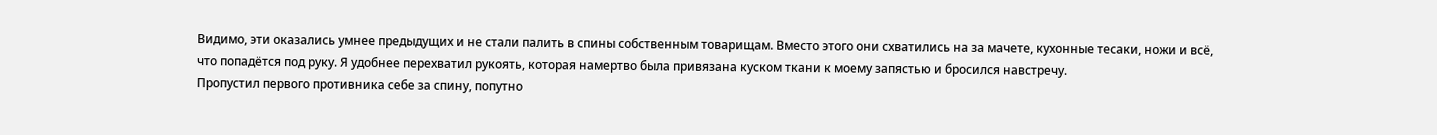Видимо, эти оказались умнее предыдущих и не стали палить в спины собственным товарищам. Вместо этого они схватились на за мачете, кухонные тесаки, ножи и всё, что попадётся под руку. Я удобнее перехватил рукоять, которая намертво была привязана куском ткани к моему запястью и бросился навстречу.
Пропустил первого противника себе за спину, попутно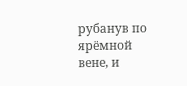рубанув по ярёмной вене, и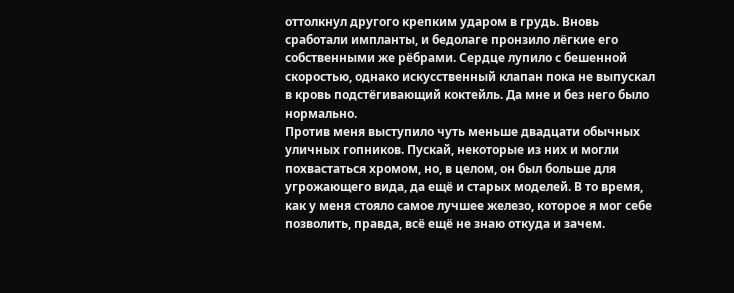оттолкнул другого крепким ударом в грудь. Вновь сработали импланты, и бедолаге пронзило лёгкие его собственными же рёбрами. Сердце лупило с бешенной скоростью, однако искусственный клапан пока не выпускал в кровь подстёгивающий коктейль. Да мне и без него было нормально.
Против меня выступило чуть меньше двадцати обычных уличных гопников. Пускай, некоторые из них и могли похвастаться хромом, но, в целом, он был больше для угрожающего вида, да ещё и старых моделей. В то время, как у меня стояло самое лучшее железо, которое я мог себе позволить, правда, всё ещё не знаю откуда и зачем.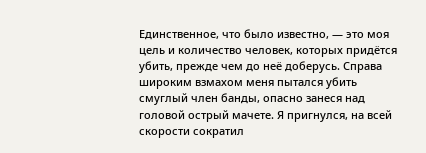Единственное, что было известно, — это моя цель и количество человек, которых придётся убить, прежде чем до неё доберусь. Справа широким взмахом меня пытался убить смуглый член банды, опасно занеся над головой острый мачете. Я пригнулся, на всей скорости сократил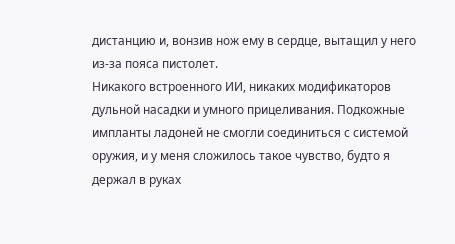дистанцию и, вонзив нож ему в сердце, вытащил у него из-за пояса пистолет.
Никакого встроенного ИИ, никаких модификаторов дульной насадки и умного прицеливания. Подкожные импланты ладоней не смогли соединиться с системой оружия, и у меня сложилось такое чувство, будто я держал в руках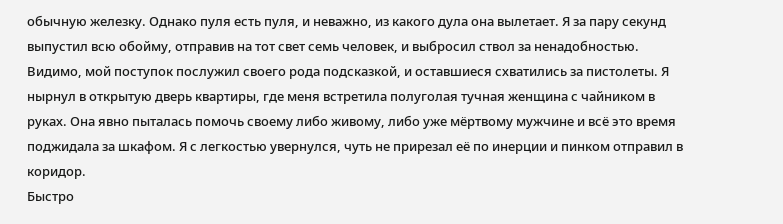обычную железку. Однако пуля есть пуля, и неважно, из какого дула она вылетает. Я за пару секунд выпустил всю обойму, отправив на тот свет семь человек, и выбросил ствол за ненадобностью.
Видимо, мой поступок послужил своего рода подсказкой, и оставшиеся схватились за пистолеты. Я нырнул в открытую дверь квартиры, где меня встретила полуголая тучная женщина с чайником в руках. Она явно пыталась помочь своему либо живому, либо уже мёртвому мужчине и всё это время поджидала за шкафом. Я с легкостью увернулся, чуть не прирезал её по инерции и пинком отправил в коридор.
Быстро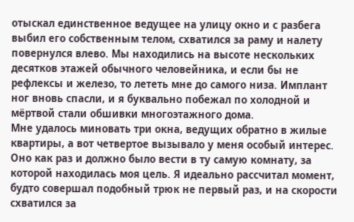отыскал единственное ведущее на улицу окно и с разбега выбил его собственным телом, схватился за раму и налету повернулся влево. Мы находились на высоте нескольких десятков этажей обычного человейника, и если бы не рефлексы и железо, то лететь мне до самого низа. Имплант ног вновь спасли, и я буквально побежал по холодной и мёртвой стали обшивки многоэтажного дома.
Мне удалось миновать три окна, ведущих обратно в жилые квартиры, а вот четвертое вызывало у меня особый интерес. Оно как раз и должно было вести в ту самую комнату, за которой находилась моя цель. Я идеально рассчитал момент, будто совершал подобный трюк не первый раз, и на скорости схватился за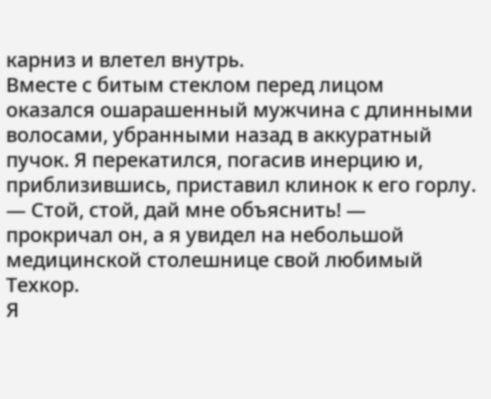карниз и влетел внутрь.
Вместе с битым стеклом перед лицом оказался ошарашенный мужчина с длинными волосами, убранными назад в аккуратный пучок. Я перекатился, погасив инерцию и, приблизившись, приставил клинок к его горлу.
— Стой, стой, дай мне объяснить! — прокричал он, а я увидел на небольшой медицинской столешнице свой любимый Техкор.
Я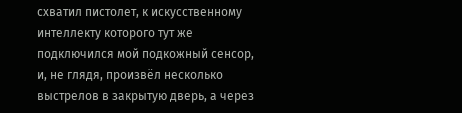схватил пистолет, к искусственному интеллекту которого тут же подключился мой подкожный сенсор, и, не глядя, произвёл несколько выстрелов в закрытую дверь, а через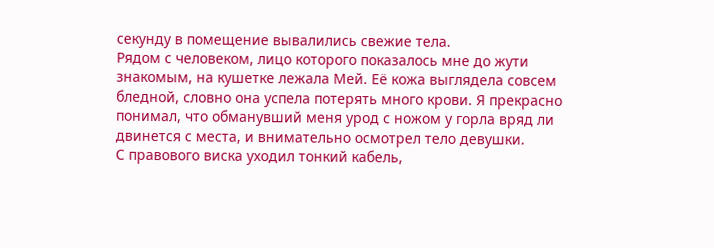секунду в помещение вывалились свежие тела.
Рядом с человеком, лицо которого показалось мне до жути знакомым, на кушетке лежала Мей. Её кожа выглядела совсем бледной, словно она успела потерять много крови. Я прекрасно понимал, что обманувший меня урод с ножом у горла вряд ли двинется с места, и внимательно осмотрел тело девушки.
С правового виска уходил тонкий кабель,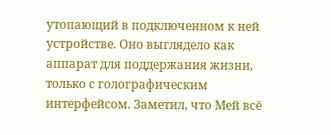утопающий в подключенном к ней устройстве. Оно выглядело как аппарат для поддержания жизни, только с голографическим интерфейсом. Заметил, что Мей всё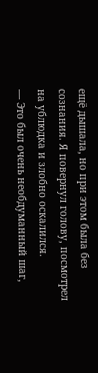ещё дышала, но при этом была без сознания. Я повернул голову, посмотрел на ублюдка и злобно оскалился.
— Это был очень необдуманный шаг,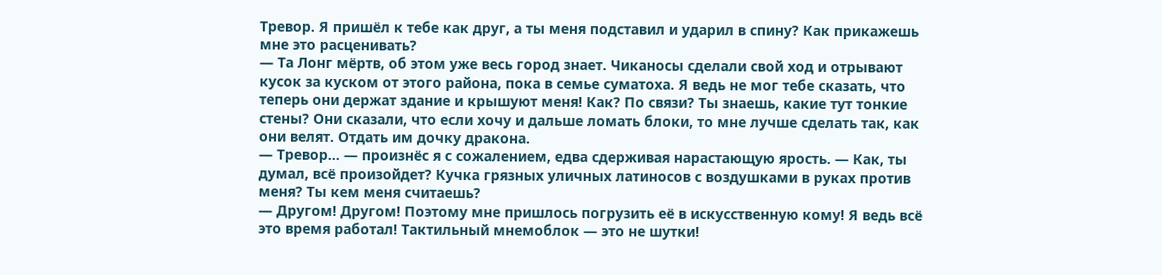Тревор. Я пришёл к тебе как друг, а ты меня подставил и ударил в спину? Как прикажешь мне это расценивать?
— Та Лонг мёртв, об этом уже весь город знает. Чиканосы сделали свой ход и отрывают кусок за куском от этого района, пока в семье суматоха. Я ведь не мог тебе сказать, что теперь они держат здание и крышуют меня! Как? По связи? Ты знаешь, какие тут тонкие стены? Они сказали, что если хочу и дальше ломать блоки, то мне лучше сделать так, как они велят. Отдать им дочку дракона.
— Тревор… — произнёс я с сожалением, едва сдерживая нарастающую ярость. — Как, ты думал, всё произойдет? Кучка грязных уличных латиносов с воздушками в руках против меня? Ты кем меня считаешь?
— Другом! Другом! Поэтому мне пришлось погрузить её в искусственную кому! Я ведь всё это время работал! Тактильный мнемоблок — это не шутки!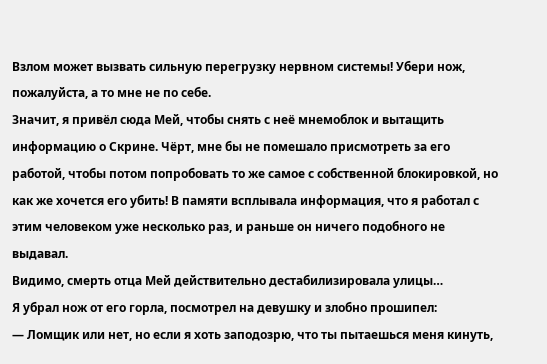Взлом может вызвать сильную перегрузку нервном системы! Убери нож, пожалуйста, а то мне не по себе.
Значит, я привёл сюда Мей, чтобы снять с неё мнемоблок и вытащить информацию о Скрине. Чёрт, мне бы не помешало присмотреть за его работой, чтобы потом попробовать то же самое с собственной блокировкой, но как же хочется его убить! В памяти всплывала информация, что я работал с этим человеком уже несколько раз, и раньше он ничего подобного не выдавал.
Видимо, смерть отца Мей действительно дестабилизировала улицы…
Я убрал нож от его горла, посмотрел на девушку и злобно прошипел:
— Ломщик или нет, но если я хоть заподозрю, что ты пытаешься меня кинуть,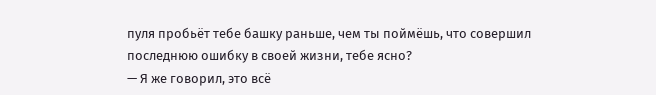пуля пробьёт тебе башку раньше, чем ты поймёшь, что совершил последнюю ошибку в своей жизни, тебе ясно?
— Я же говорил, это всё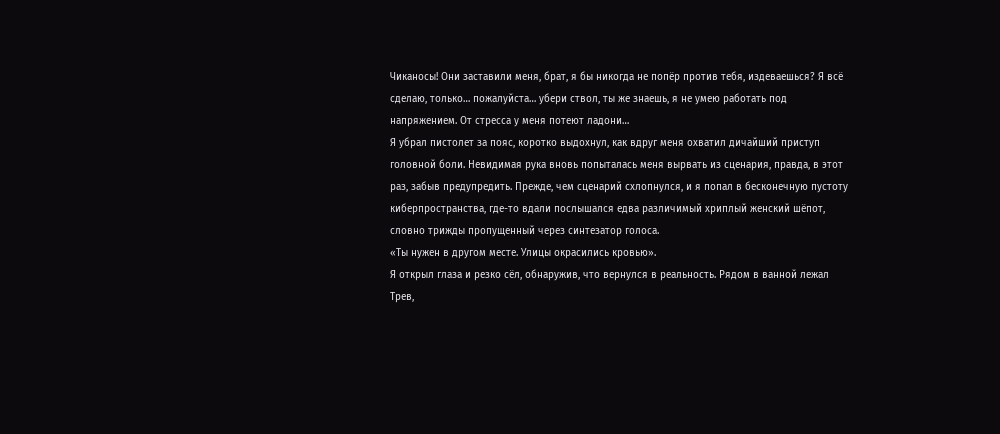Чиканосы! Они заставили меня, брат, я бы никогда не попёр против тебя, издеваешься? Я всё сделаю, только… пожалуйста… убери ствол, ты же знаешь, я не умею работать под напряжением. От стресса у меня потеют ладони…
Я убрал пистолет за пояс, коротко выдохнул, как вдруг меня охватил дичайший приступ головной боли. Невидимая рука вновь попыталась меня вырвать из сценария, правда, в этот раз, забыв предупредить. Прежде, чем сценарий схлопнулся, и я попал в бесконечную пустоту киберпространства, где-то вдали послышался едва различимый хриплый женский шёпот, словно трижды пропущенный через синтезатор голоса.
«Ты нужен в другом месте. Улицы окрасились кровью».
Я открыл глаза и резко сёл, обнаружив, что вернулся в реальность. Рядом в ванной лежал Трев,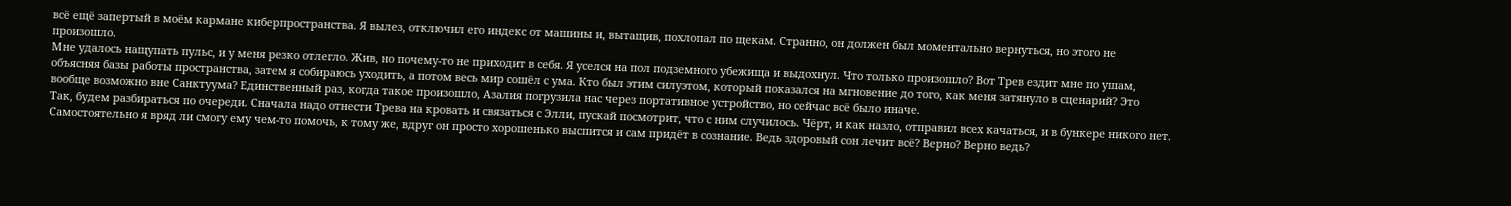всё ещё запертый в моём кармане киберпространства. Я вылез, отключил его индекс от машины и, вытащив, похлопал по щекам. Странно, он должен был моментально вернуться, но этого не произошло.
Мне удалось нащупать пульс, и у меня резко отлегло. Жив, но почему-то не приходит в себя. Я уселся на пол подземного убежища и выдохнул. Что только произошло? Вот Трев ездит мне по ушам, объясняя базы работы пространства, затем я собираюсь уходить, а потом весь мир сошёл с ума. Кто был этим силуэтом, который показался на мгновение до того, как меня затянуло в сценарий? Это вообще возможно вне Санктуума? Единственный раз, когда такое произошло, Азалия погрузила нас через портативное устройство, но сейчас всё было иначе.
Так, будем разбираться по очереди. Сначала надо отнести Трева на кровать и связаться с Элли, пускай посмотрит, что с ним случилось. Чёрт, и как назло, отправил всех качаться, и в бункере никого нет. Самостоятельно я вряд ли смогу ему чем-то помочь, к тому же, вдруг он просто хорошенько выспится и сам придёт в сознание. Ведь здоровый сон лечит всё? Верно? Верно ведь?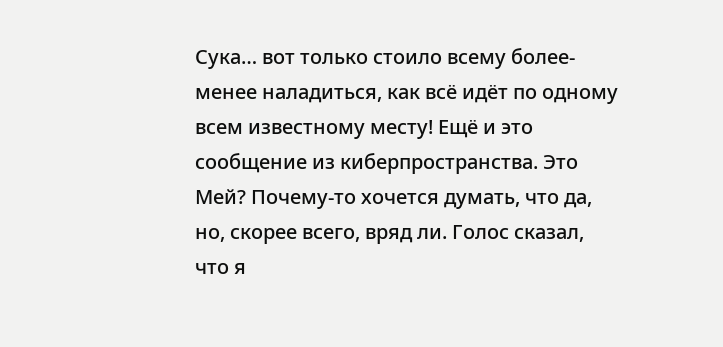Сука… вот только стоило всему более-менее наладиться, как всё идёт по одному всем известному месту! Ещё и это сообщение из киберпространства. Это Мей? Почему-то хочется думать, что да, но, скорее всего, вряд ли. Голос сказал, что я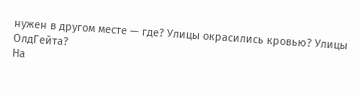нужен в другом месте — где? Улицы окрасились кровью? Улицы ОлдГейта?
На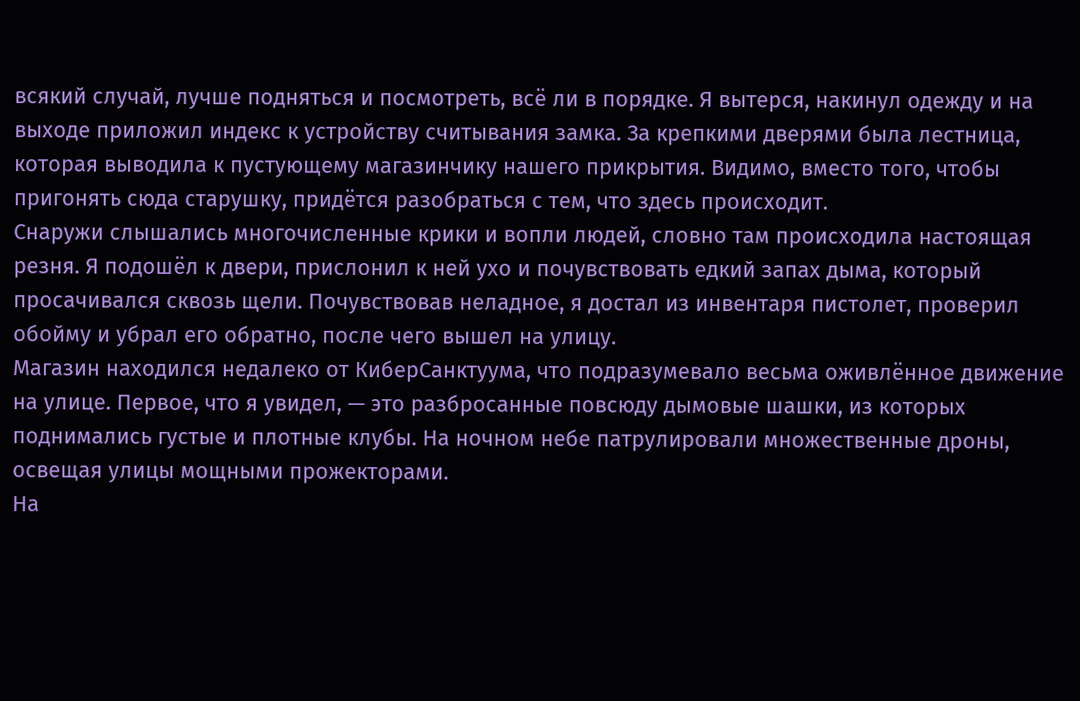всякий случай, лучше подняться и посмотреть, всё ли в порядке. Я вытерся, накинул одежду и на выходе приложил индекс к устройству считывания замка. За крепкими дверями была лестница, которая выводила к пустующему магазинчику нашего прикрытия. Видимо, вместо того, чтобы пригонять сюда старушку, придётся разобраться с тем, что здесь происходит.
Снаружи слышались многочисленные крики и вопли людей, словно там происходила настоящая резня. Я подошёл к двери, прислонил к ней ухо и почувствовать едкий запах дыма, который просачивался сквозь щели. Почувствовав неладное, я достал из инвентаря пистолет, проверил обойму и убрал его обратно, после чего вышел на улицу.
Магазин находился недалеко от КиберСанктуума, что подразумевало весьма оживлённое движение на улице. Первое, что я увидел, — это разбросанные повсюду дымовые шашки, из которых поднимались густые и плотные клубы. На ночном небе патрулировали множественные дроны, освещая улицы мощными прожекторами.
На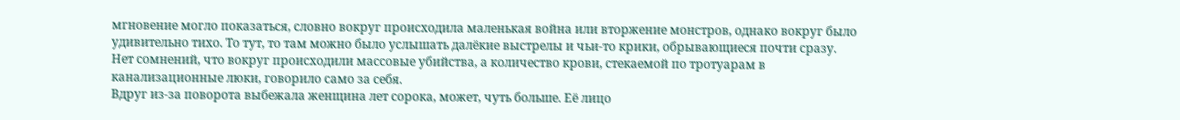мгновение могло показаться, словно вокруг происходила маленькая война или вторжение монстров, однако вокруг было удивительно тихо. То тут, то там можно было услышать далёкие выстрелы и чьи-то крики, обрывающиеся почти сразу. Нет сомнений, что вокруг происходили массовые убийства, а количество крови, стекаемой по тротуарам в канализационные люки, говорило само за себя.
Вдруг из-за поворота выбежала женщина лет сорока, может, чуть больше. Её лицо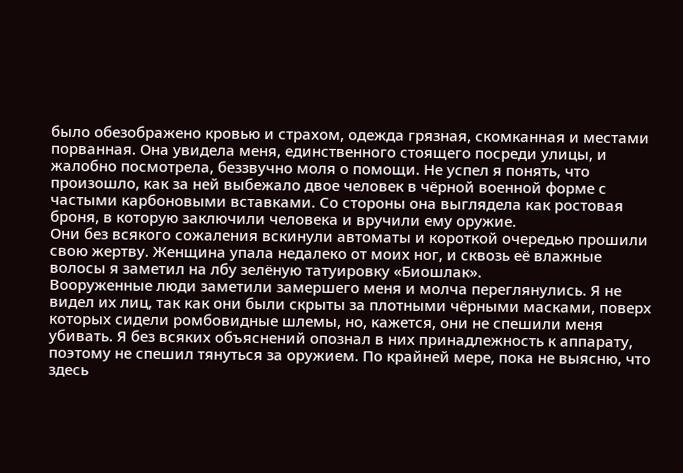было обезображено кровью и страхом, одежда грязная, скомканная и местами порванная. Она увидела меня, единственного стоящего посреди улицы, и жалобно посмотрела, беззвучно моля о помощи. Не успел я понять, что произошло, как за ней выбежало двое человек в чёрной военной форме с частыми карбоновыми вставками. Со стороны она выглядела как ростовая броня, в которую заключили человека и вручили ему оружие.
Они без всякого сожаления вскинули автоматы и короткой очередью прошили свою жертву. Женщина упала недалеко от моих ног, и сквозь её влажные волосы я заметил на лбу зелёную татуировку «Биошлак».
Вооруженные люди заметили замершего меня и молча переглянулись. Я не видел их лиц, так как они были скрыты за плотными чёрными масками, поверх которых сидели ромбовидные шлемы, но, кажется, они не спешили меня убивать. Я без всяких объяснений опознал в них принадлежность к аппарату, поэтому не спешил тянуться за оружием. По крайней мере, пока не выясню, что здесь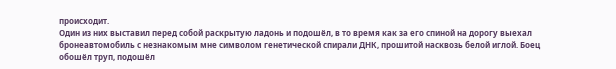происходит.
Один из них выставил перед собой раскрытую ладонь и подошёл, в то время как за его спиной на дорогу выехал бронеавтомобиль с незнакомым мне символом генетической спирали ДНК, прошитой насквозь белой иглой. Боец обошёл труп, подошёл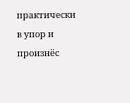практически в упор и произнёс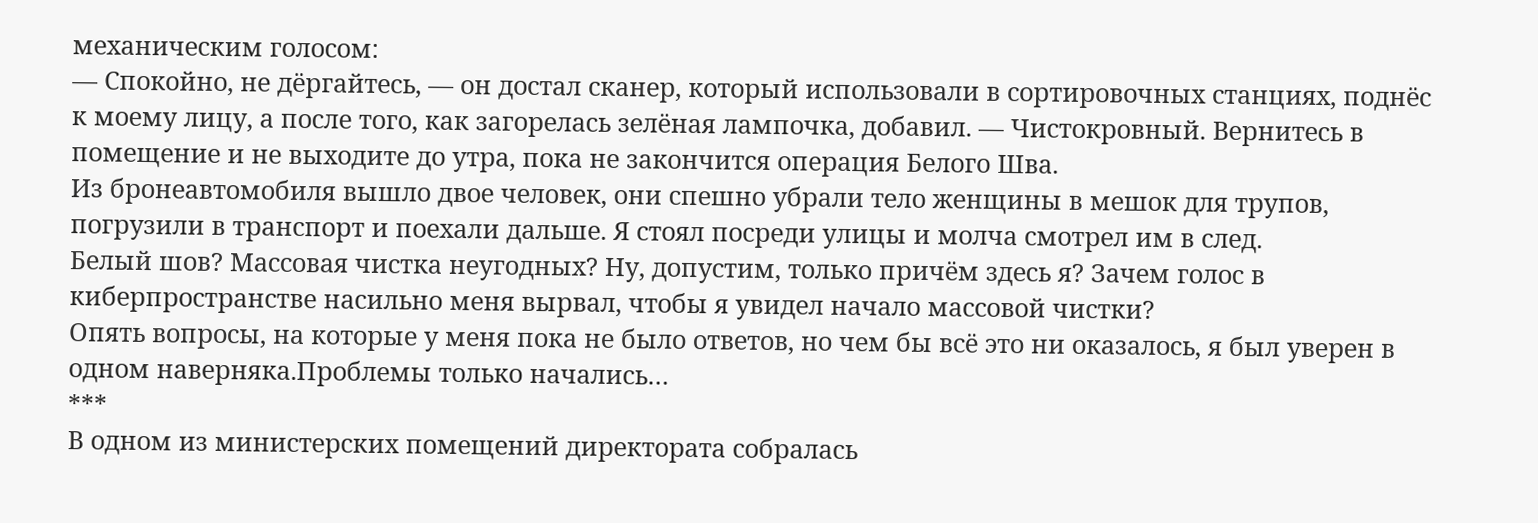механическим голосом:
— Спокойно, не дёргайтесь, — он достал сканер, который использовали в сортировочных станциях, поднёс к моему лицу, а после того, как загорелась зелёная лампочка, добавил. — Чистокровный. Вернитесь в помещение и не выходите до утра, пока не закончится операция Белого Шва.
Из бронеавтомобиля вышло двое человек, они спешно убрали тело женщины в мешок для трупов, погрузили в транспорт и поехали дальше. Я стоял посреди улицы и молча смотрел им в след.
Белый шов? Массовая чистка неугодных? Ну, допустим, только причём здесь я? Зачем голос в киберпространстве насильно меня вырвал, чтобы я увидел начало массовой чистки?
Опять вопросы, на которые у меня пока не было ответов, но чем бы всё это ни оказалось, я был уверен в одном наверняка.Проблемы только начались…
***
В одном из министерских помещений директората собралась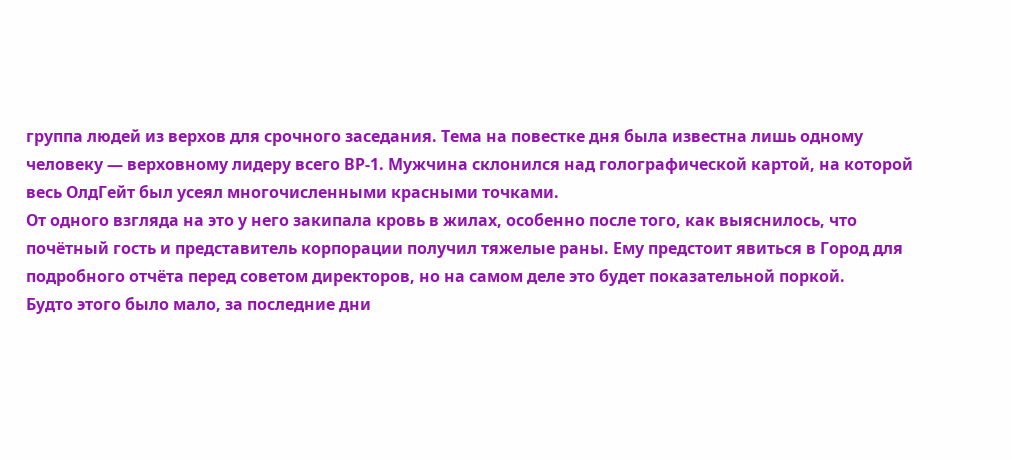группа людей из верхов для срочного заседания. Тема на повестке дня была известна лишь одному человеку — верховному лидеру всего ВР-1. Мужчина склонился над голографической картой, на которой весь ОлдГейт был усеял многочисленными красными точками.
От одного взгляда на это у него закипала кровь в жилах, особенно после того, как выяснилось, что почётный гость и представитель корпорации получил тяжелые раны. Ему предстоит явиться в Город для подробного отчёта перед советом директоров, но на самом деле это будет показательной поркой.
Будто этого было мало, за последние дни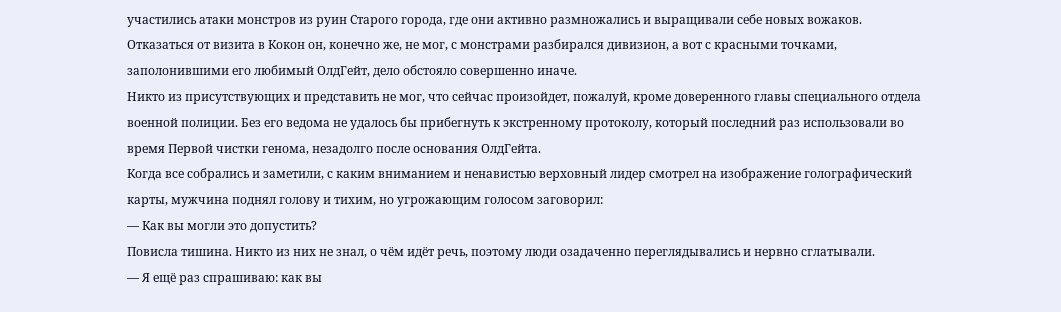участились атаки монстров из руин Старого города, где они активно размножались и выращивали себе новых вожаков. Отказаться от визита в Кокон он, конечно же, не мог, с монстрами разбирался дивизион, а вот с красными точками, заполонившими его любимый ОлдГейт, дело обстояло совершенно иначе.
Никто из присутствующих и представить не мог, что сейчас произойдет, пожалуй, кроме доверенного главы специального отдела военной полиции. Без его ведома не удалось бы прибегнуть к экстренному протоколу, который последний раз использовали во время Первой чистки генома, незадолго после основания ОлдГейта.
Когда все собрались и заметили, с каким вниманием и ненавистью верховный лидер смотрел на изображение голографический карты, мужчина поднял голову и тихим, но угрожающим голосом заговорил:
— Как вы могли это допустить?
Повисла тишина. Никто из них не знал, о чём идёт речь, поэтому люди озадаченно переглядывались и нервно сглатывали.
— Я ещё раз спрашиваю: как вы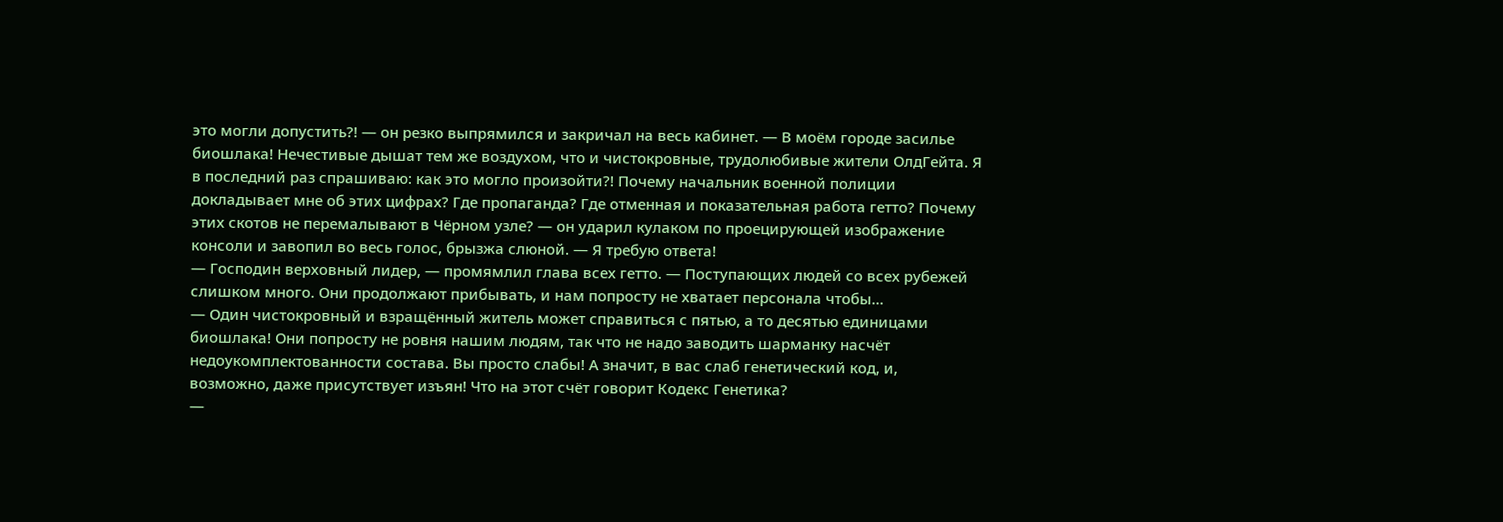это могли допустить?! — он резко выпрямился и закричал на весь кабинет. — В моём городе засилье биошлака! Нечестивые дышат тем же воздухом, что и чистокровные, трудолюбивые жители ОлдГейта. Я в последний раз спрашиваю: как это могло произойти?! Почему начальник военной полиции докладывает мне об этих цифрах? Где пропаганда? Где отменная и показательная работа гетто? Почему этих скотов не перемалывают в Чёрном узле? — он ударил кулаком по проецирующей изображение консоли и завопил во весь голос, брызжа слюной. — Я требую ответа!
— Господин верховный лидер, — промямлил глава всех гетто. — Поступающих людей со всех рубежей слишком много. Они продолжают прибывать, и нам попросту не хватает персонала чтобы…
— Один чистокровный и взращённый житель может справиться с пятью, а то десятью единицами биошлака! Они попросту не ровня нашим людям, так что не надо заводить шарманку насчёт недоукомплектованности состава. Вы просто слабы! А значит, в вас слаб генетический код, и, возможно, даже присутствует изъян! Что на этот счёт говорит Кодекс Генетика?
—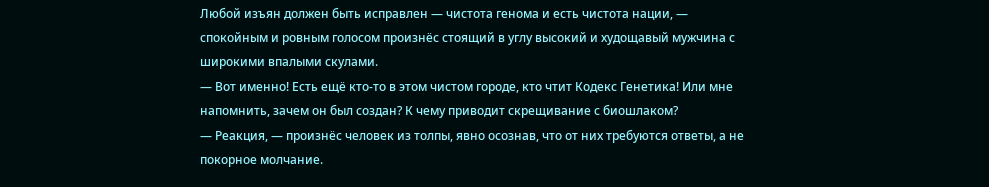Любой изъян должен быть исправлен — чистота генома и есть чистота нации, — спокойным и ровным голосом произнёс стоящий в углу высокий и худощавый мужчина с широкими впалыми скулами.
— Вот именно! Есть ещё кто-то в этом чистом городе, кто чтит Кодекс Генетика! Или мне напомнить, зачем он был создан? К чему приводит скрещивание с биошлаком?
— Реакция, — произнёс человек из толпы, явно осознав, что от них требуются ответы, а не покорное молчание.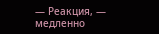— Реакция, — медленно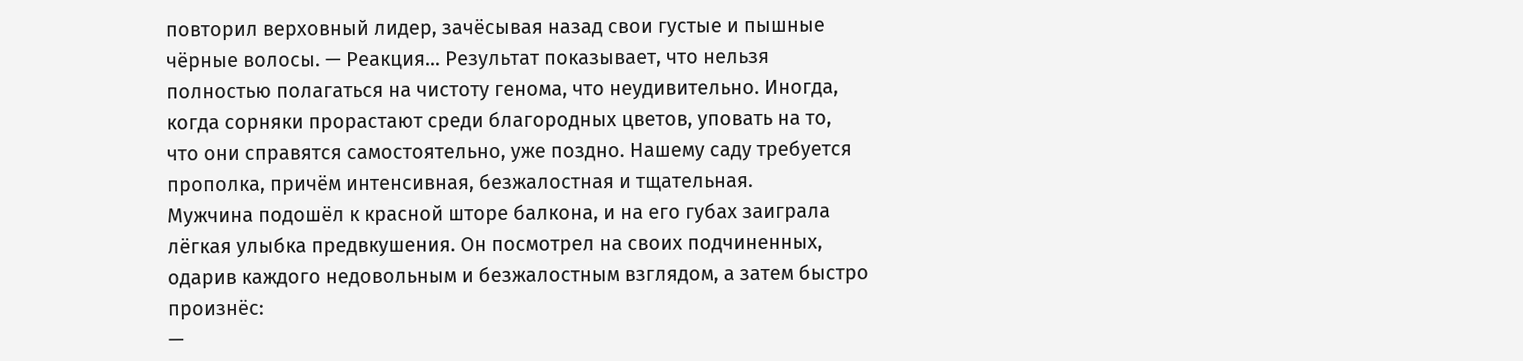повторил верховный лидер, зачёсывая назад свои густые и пышные чёрные волосы. — Реакция… Результат показывает, что нельзя полностью полагаться на чистоту генома, что неудивительно. Иногда, когда сорняки прорастают среди благородных цветов, уповать на то, что они справятся самостоятельно, уже поздно. Нашему саду требуется прополка, причём интенсивная, безжалостная и тщательная.
Мужчина подошёл к красной шторе балкона, и на его губах заиграла лёгкая улыбка предвкушения. Он посмотрел на своих подчиненных, одарив каждого недовольным и безжалостным взглядом, а затем быстро произнёс:
—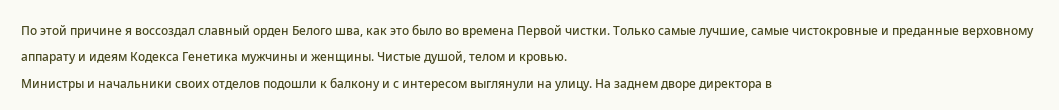По этой причине я воссоздал славный орден Белого шва, как это было во времена Первой чистки. Только самые лучшие, самые чистокровные и преданные верховному аппарату и идеям Кодекса Генетика мужчины и женщины. Чистые душой, телом и кровью.
Министры и начальники своих отделов подошли к балкону и с интересом выглянули на улицу. На заднем дворе директора в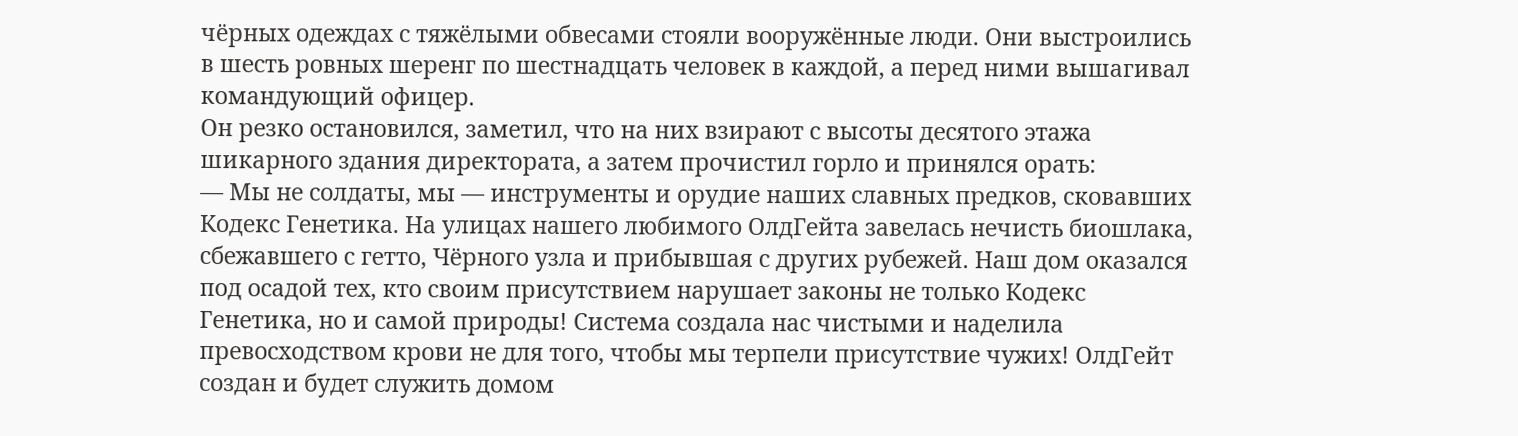чёрных одеждах с тяжёлыми обвесами стояли вооружённые люди. Они выстроились в шесть ровных шеренг по шестнадцать человек в каждой, а перед ними вышагивал командующий офицер.
Он резко остановился, заметил, что на них взирают с высоты десятого этажа шикарного здания директората, а затем прочистил горло и принялся орать:
— Мы не солдаты, мы — инструменты и орудие наших славных предков, сковавших Кодекс Генетика. На улицах нашего любимого ОлдГейта завелась нечисть биошлака, сбежавшего с гетто, Чёрного узла и прибывшая с других рубежей. Наш дом оказался под осадой тех, кто своим присутствием нарушает законы не только Кодекс Генетика, но и самой природы! Система создала нас чистыми и наделила превосходством крови не для того, чтобы мы терпели присутствие чужих! ОлдГейт создан и будет служить домом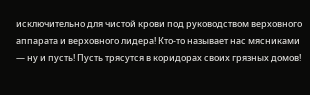исключительно для чистой крови под руководством верховного аппарата и верховного лидера! Кто-то называет нас мясниками — ну и пусть! Пусть трясутся в коридорах своих грязных домов!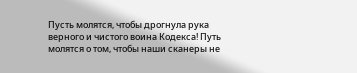Пусть молятся, чтобы дрогнула рука верного и чистого воина Кодекса! Путь молятся о том, чтобы наши сканеры не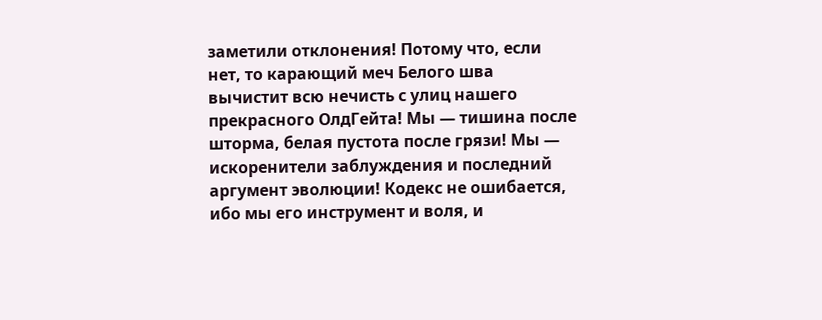заметили отклонения! Потому что, если нет, то карающий меч Белого шва вычистит всю нечисть с улиц нашего прекрасного ОлдГейта! Мы — тишина после шторма, белая пустота после грязи! Мы — искоренители заблуждения и последний аргумент эволюции! Кодекс не ошибается, ибо мы его инструмент и воля, и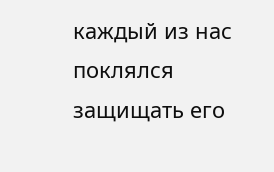каждый из нас поклялся защищать его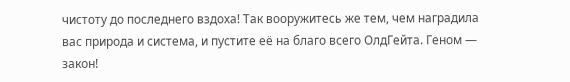чистоту до последнего вздоха! Так вооружитесь же тем, чем наградила вас природа и система, и пустите её на благо всего ОлдГейта. Геном — закон!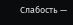Слабость —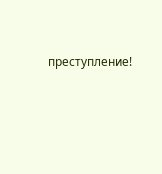преступление!